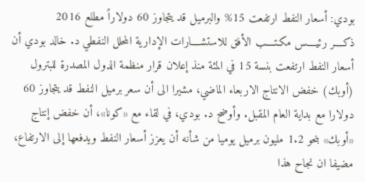بودي: أسعار النفط ارتفعت 15% والبرميل قد يتجاوز 60 دولاراً مطلع 2016
ذكــــر رئيــــس مكـتــــب الأفق للاستشــــارات الإدارية المحلل النفطي د. خالد بودي أن أسعار النفط ارتفعت بنسة 15 في المئة منذ إعلان قرار منظمة الدول المصدرة للبترول (أوبك) خفض الانتاج الاربعاء الماضي، مشيرا الى أن سعر برميل النفط قد يتجاوز 60 دولارا مع بداية العام المقبل. وأوضح د. بودي، في لقاء مع «كونا»، أن خفض إنتاج «أوبك» بنحو 1.2 مليون برميل يوميا من شأنه أن يعزز أسعار النفط ويدفعها إلى الارتفاع، مضيفا ان نجاح هذا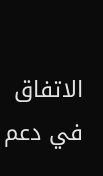الاتفاق في دعم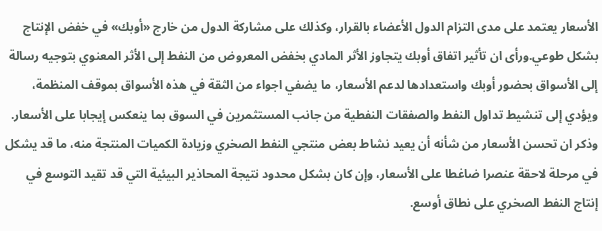الأسعار يعتمد على مدى التزام الدول الأعضاء بالقرار، وكذلك على مشاركة الدول من خارج «أوبك» في خفض الإنتاج بشكل طوعي.ورأى ان تأثير اتفاق أوبك يتجاوز الأثر المادي بخفض المعروض من النفط إلى الأثر المعنوي بتوجيه رسالة إلى الأسواق بحضور أوبك واستعدادها لدعم الأسعار، ما يضفي اجواء من الثقة في هذه الأسواق بموقف المنظمة، ويؤدي إلى تنشيط تداول النفط والصفقات النفطية من جانب المستثمرين في السوق بما ينعكس إيجابا على الأسعار.
وذكر ان تحسن الأسعار من شأنه أن يعيد نشاط بعض منتجي النفط الصخري وزيادة الكميات المنتجة منه، ما قد يشكل في مرحلة لاحقة عنصرا ضاغطا على الأسعار، وإن كان بشكل محدود نتيجة المحاذير البيئية التي قد تقيد التوسع في إنتاج النفط الصخري على نطاق أوسع.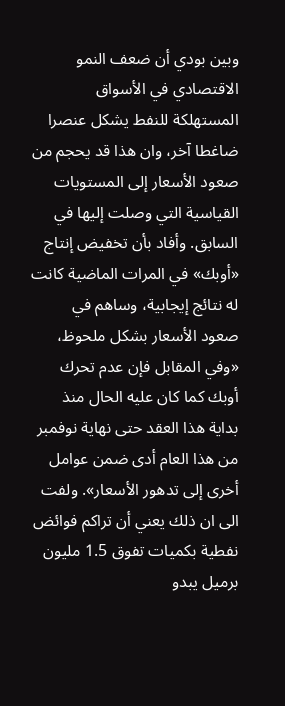وبين بودي أن ضعف النمو الاقتصادي في الأسواق المستهلكة للنفط يشكل عنصرا ضاغطا آخر، وان هذا قد يحجم من صعود الأسعار إلى المستويات القياسية التي وصلت إليها في السابق. وأفاد بأن تخفيض إنتاج «أوبك» في المرات الماضية كانت له نتائج إيجابية، وساهم في صعود الأسعار بشكل ملحوظ، «وفي المقابل فإن عدم تحرك أوبك كما كان عليه الحال منذ بداية هذا العقد حتى نهاية نوفمبر من هذا العام أدى ضمن عوامل أخرى إلى تدهور الأسعار». ولفت الى ان ذلك يعني أن تراكم فوائض نفطية بكميات تفوق 1.5 مليون برميل يبدو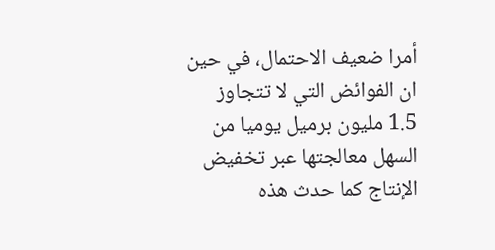أمرا ضعيف الاحتمال، في حين ان الفوائض التي لا تتجاوز 1.5 مليون برميل يوميا من السهل معالجتها عبر تخفيض الإنتاج كما حدث هذه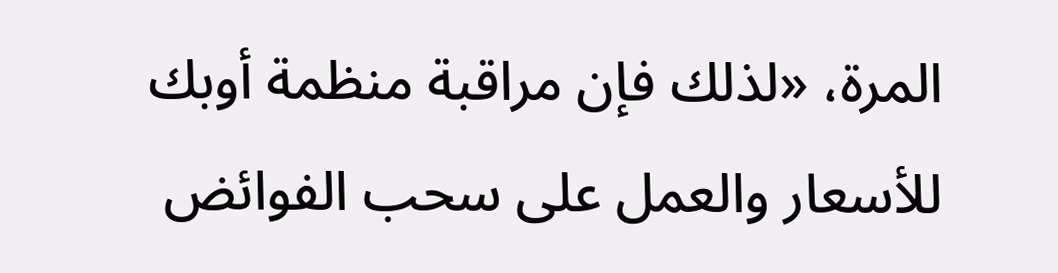المرة، «لذلك فإن مراقبة منظمة أوبك للأسعار والعمل على سحب الفوائض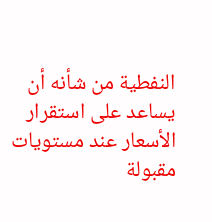النفطية من شأنه أن يساعد على استقرار الأسعار عند مستويات مقبولة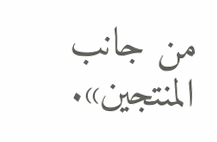من جانب المنتجين».